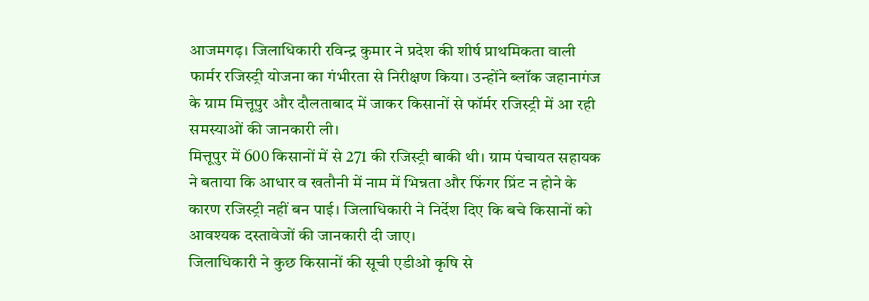आजमगढ़। जिलाधिकारी रविन्द्र कुमार ने प्रदेश की शीर्ष प्राथमिकता वाली फार्मर रजिस्ट्री योजना का गंभीरता से निरीक्षण किया। उन्होंने ब्लॉक जहानागंज के ग्राम मित्तूपुर और दौलताबाद में जाकर किसानों से फॉर्मर रजिस्ट्री में आ रही समस्याओं की जानकारी ली।
मित्तूपुर में 600 किसानों में से 271 की रजिस्ट्री बाकी थी। ग्राम पंचायत सहायक ने बताया कि आधार व खतौनी में नाम में भिन्नता और फिंगर प्रिंट न होने के कारण रजिस्ट्री नहीं बन पाई। जिलाधिकारी ने निर्देश दिए कि बचे किसानों को आवश्यक दस्तावेजों की जानकारी दी जाए।
जिलाधिकारी ने कुछ किसानों की सूची एडीओ कृषि से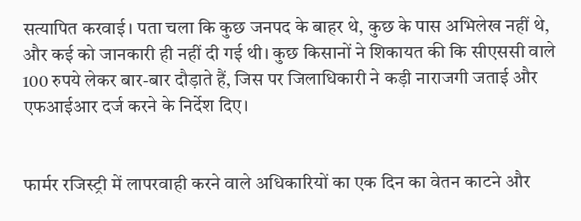सत्यापित करवाई। पता चला कि कुछ जनपद के बाहर थे, कुछ के पास अभिलेख नहीं थे, और कई को जानकारी ही नहीं दी गई थी। कुछ किसानों ने शिकायत की कि सीएससी वाले 100 रुपये लेकर बार-बार दौड़ाते हैं, जिस पर जिलाधिकारी ने कड़ी नाराजगी जताई और एफआईआर दर्ज करने के निर्देश दिए।


फार्मर रजिस्ट्री में लापरवाही करने वाले अधिकारियों का एक दिन का वेतन काटने और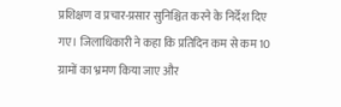प्रशिक्षण व प्रचार-प्रसार सुनिश्चित करने के निर्देश दिए गए। जिलाधिकारी ने कहा कि प्रतिदिन कम से कम 10 ग्रामों का भ्रमण किया जाए और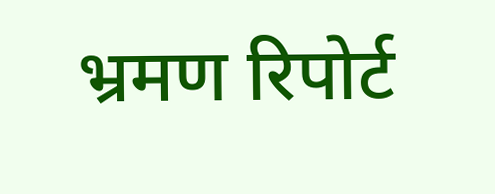भ्रमण रिपोर्ट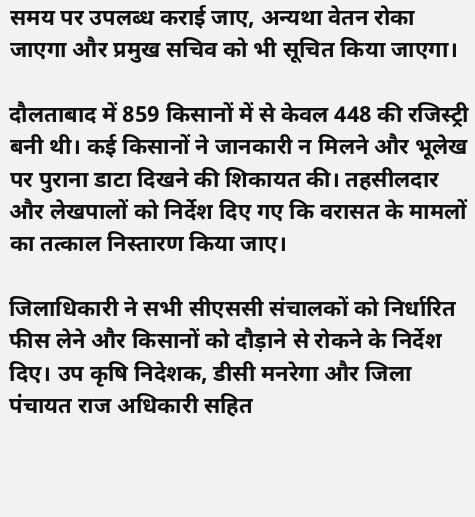समय पर उपलब्ध कराई जाए, अन्यथा वेतन रोका जाएगा और प्रमुख सचिव को भी सूचित किया जाएगा।

दौलताबाद में 859 किसानों में से केवल 448 की रजिस्ट्री बनी थी। कई किसानों ने जानकारी न मिलने और भूलेख पर पुराना डाटा दिखने की शिकायत की। तहसीलदार और लेखपालों को निर्देश दिए गए कि वरासत के मामलों का तत्काल निस्तारण किया जाए।

जिलाधिकारी ने सभी सीएससी संचालकों को निर्धारित फीस लेने और किसानों को दौड़ाने से रोकने के निर्देश दिए। उप कृषि निदेशक, डीसी मनरेगा और जिला पंचायत राज अधिकारी सहित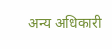अन्य अधिकारी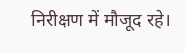निरीक्षण में मौजूद रहे।